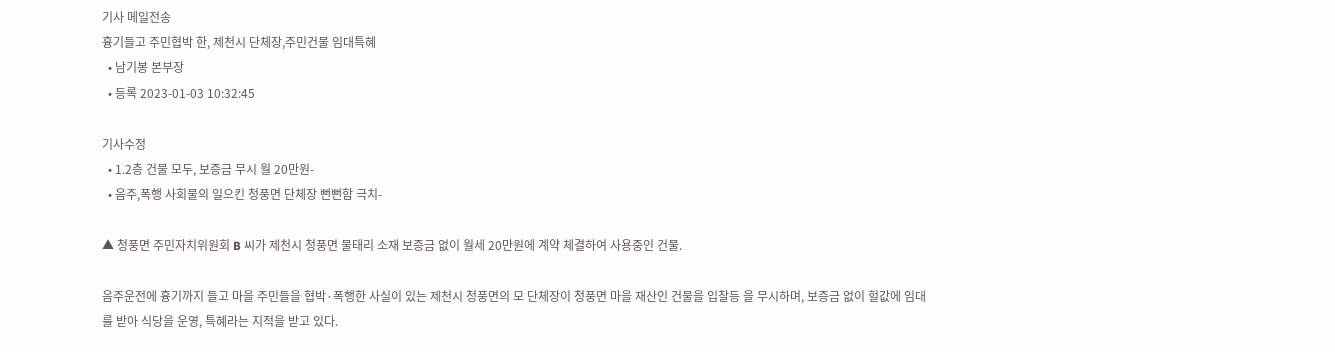기사 메일전송
흉기들고 주민협박 한, 제천시 단체장,주민건물 임대특혜
  • 남기봉 본부장
  • 등록 2023-01-03 10:32:45

기사수정
  • 1.2층 건물 모두, 보증금 무시 월 20만원-
  • 음주,폭행 사회물의 일으킨 청풍면 단체장 뻔뻔함 극치-

▲ 청풍면 주민자치위원회 B 씨가 제천시 청풍면 물태리 소재 보증금 없이 월세 20만원에 계약 체결하여 사용중인 건물.

음주운전에 흉기까지 들고 마을 주민들을 협박·폭행한 사실이 있는 제천시 청풍면의 모 단체장이 청풍면 마을 재산인 건물을 입찰등 을 무시하며, 보증금 없이 헐값에 임대를 받아 식당을 운영, 특혜라는 지적을 받고 있다.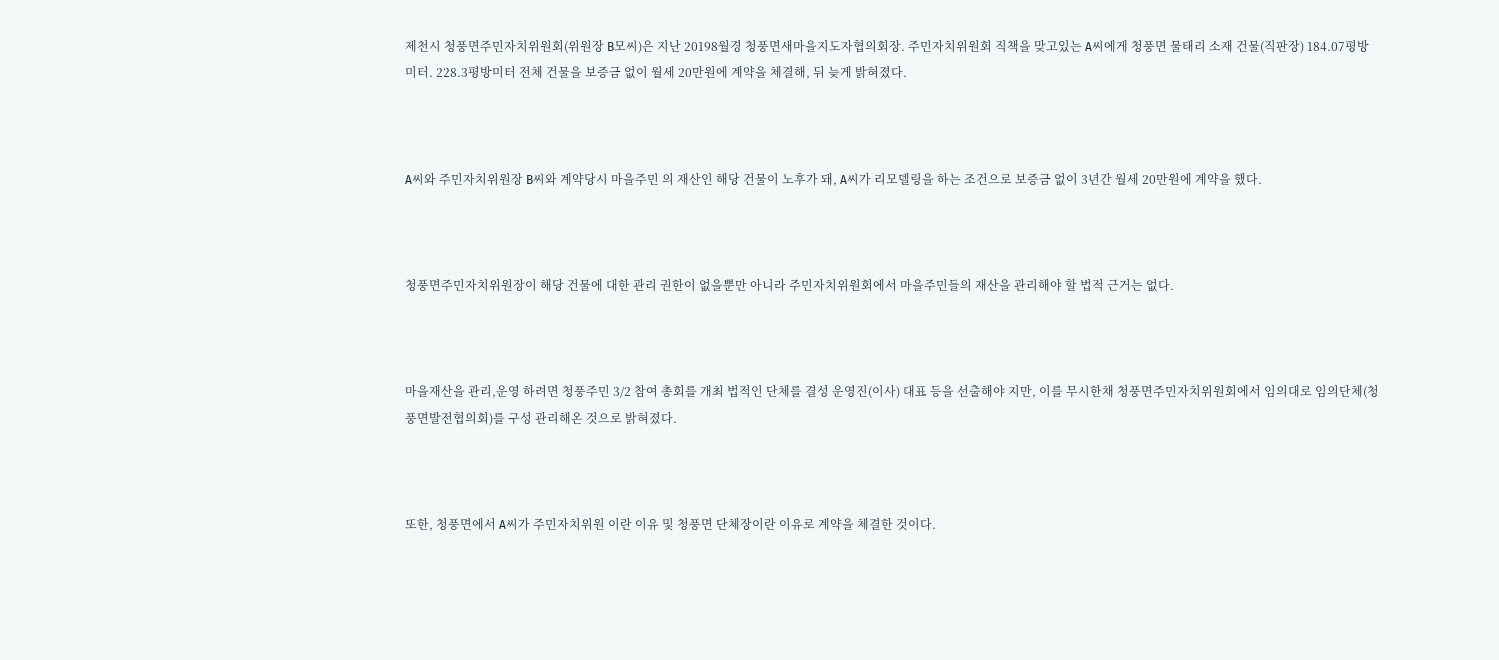제천시 청풍면주민자치위원회(위원장 B모씨)은 지난 20198월경 청풍면새마을지도자협의회장. 주민자치위원회 직책을 맞고있는 A씨에게 청풍면 물태리 소재 건물(직판장) 184.07평방미터. 228.3평방미터 전체 건물을 보증금 없이 월세 20만원에 계약을 체결해, 뒤 늦게 밝혀졌다.



A씨와 주민자치위원장 B씨와 계약당시 마을주민 의 재산인 해당 건물이 노후가 돼, A씨가 리모델링을 하는 조건으로 보증금 없이 3년간 월세 20만원에 계약을 했다.



청풍면주민자치위원장이 해당 건물에 대한 관리 권한이 없을뿐만 아니라 주민자치위원회에서 마을주민들의 재산을 관리해야 할 법적 근거는 없다.



마을재산을 관리,운영 하려면 청풍주민 3/2 참여 총회를 개최 법적인 단체를 결성 운영진(이사) 대표 등을 선출해야 지만, 이를 무시한채 청풍면주민자치위원회에서 임의대로 임의단체(청풍면발전협의회)를 구성 관리해온 것으로 밝혀졌다.



또한, 청풍면에서 A씨가 주민자치위원 이란 이유 및 청풍면 단체장이란 이유로 계약을 체결한 것이다.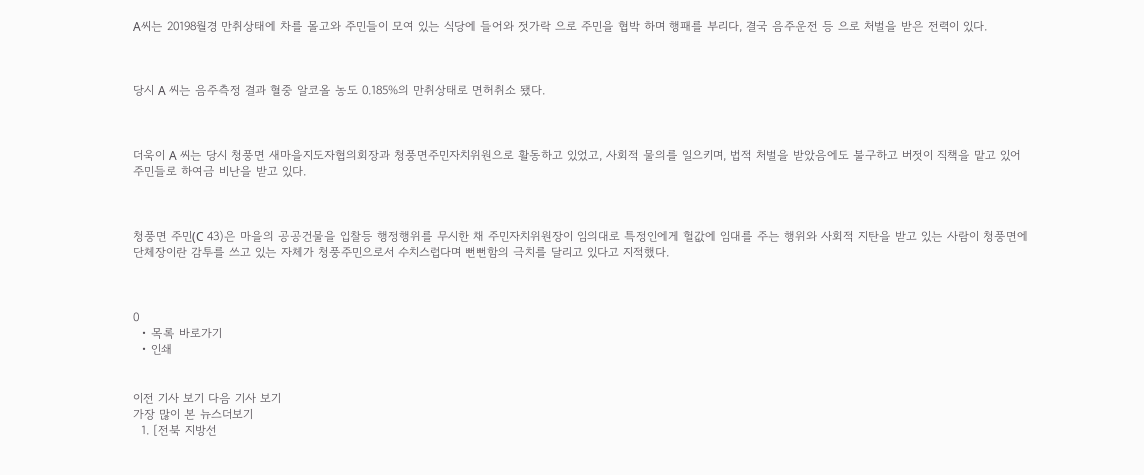A씨는 20198월경 만취상태에 차를 몰고와 주민들이 모여 있는 식당에 들어와 젓가락 으로 주민을 협박 하며 행패를 부리다, 결국 음주운전 등 으로 처벌을 받은 전력이 있다.



당시 A 씨는 음주측정 결과 혈중 알코올 농도 0.185%의 만취상태로 면허취소 됐다.



더욱이 A 씨는 당시 청풍면 새마을지도자협의회장과 청풍면주민자치위원으로 활동하고 있었고, 사회적 물의를 일으키며, 법적 처벌을 받았음에도 불구하고 버젓이 직책을 맡고 있어 주민들로 하여금 비난을 받고 있다.



청풍면 주민(C 43)은 마을의 공공건물을 입찰등 행정행위를 무시한 채 주민자치위원장이 임의대로 특정인에게 헐값에 임대를 주는 행위와 사회적 지탄을 받고 있는 사람이 청풍면에 단체장이란 감투를 쓰고 있는 자체가 청풍주민으로서 수치스럽다며 뻔뻔함의 극치를 달리고 있다고 지적했다.



0
  • 목록 바로가기
  • 인쇄


이전 기사 보기 다음 기사 보기
가장 많이 본 뉴스더보기
  1. [전북 지방선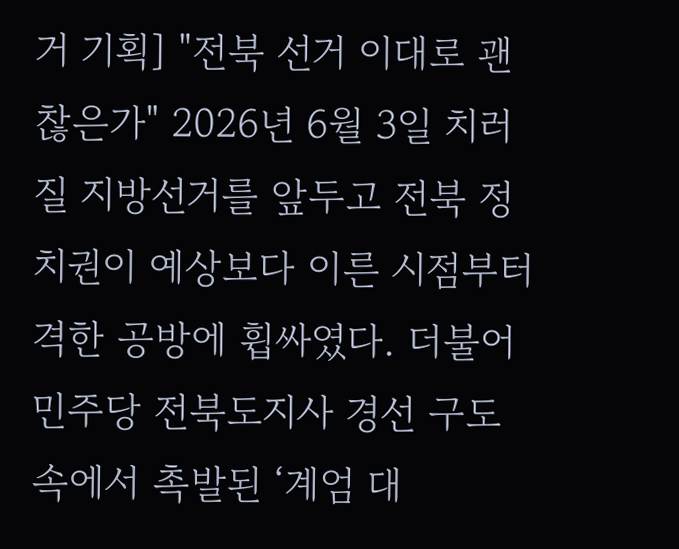거 기획] "전북 선거 이대로 괜찮은가" 2026년 6월 3일 치러질 지방선거를 앞두고 전북 정치권이 예상보다 이른 시점부터 격한 공방에 휩싸였다. 더불어민주당 전북도지사 경선 구도 속에서 촉발된 ‘계엄 대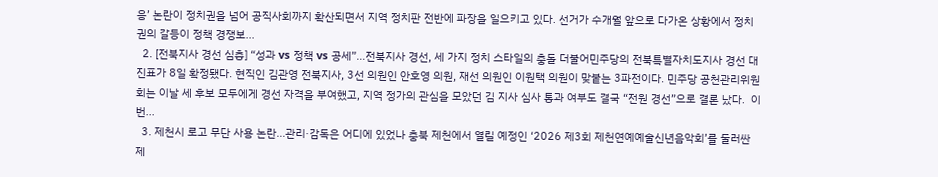응’ 논란이 정치권을 넘어 공직사회까지 확산되면서 지역 정치판 전반에 파장을 일으키고 있다. 선거가 수개월 앞으로 다가온 상황에서 정치권의 갈등이 정책 경쟁보...
  2. [전북지사 경선 심층] “성과 vs 정책 vs 공세”…전북지사 경선, 세 가지 정치 스타일의 충돌 더불어민주당의 전북특별자치도지사 경선 대진표가 8일 확정됐다. 현직인 김관영 전북지사, 3선 의원인 안호영 의원, 재선 의원인 이원택 의원이 맞붙는 3파전이다. 민주당 공천관리위원회는 이날 세 후보 모두에게 경선 자격을 부여했고, 지역 정가의 관심을 모았던 김 지사 심사 통과 여부도 결국 “전원 경선”으로 결론 났다.  이번...
  3. 제천시 로고 무단 사용 논란…관리·감독은 어디에 있었나 충북 제천에서 열릴 예정인 ‘2026 제3회 제천연예예술신년음악회’를 둘러싼 제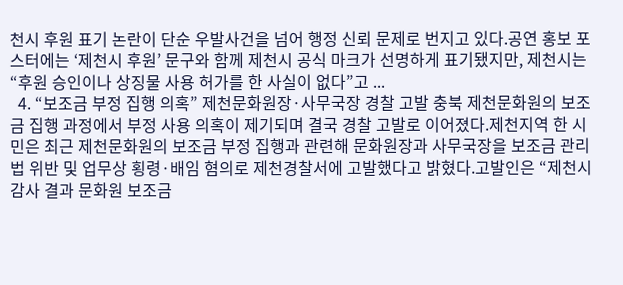천시 후원 표기 논란이 단순 우발사건을 넘어 행정 신뢰 문제로 번지고 있다.공연 홍보 포스터에는 ‘제천시 후원’ 문구와 함께 제천시 공식 마크가 선명하게 표기됐지만, 제천시는 “후원 승인이나 상징물 사용 허가를 한 사실이 없다”고 ...
  4. “보조금 부정 집행 의혹” 제천문화원장·사무국장 경찰 고발 충북 제천문화원의 보조금 집행 과정에서 부정 사용 의혹이 제기되며 결국 경찰 고발로 이어졌다.제천지역 한 시민은 최근 제천문화원의 보조금 부정 집행과 관련해 문화원장과 사무국장을 보조금 관리법 위반 및 업무상 횡령·배임 혐의로 제천경찰서에 고발했다고 밝혔다.고발인은 “제천시 감사 결과 문화원 보조금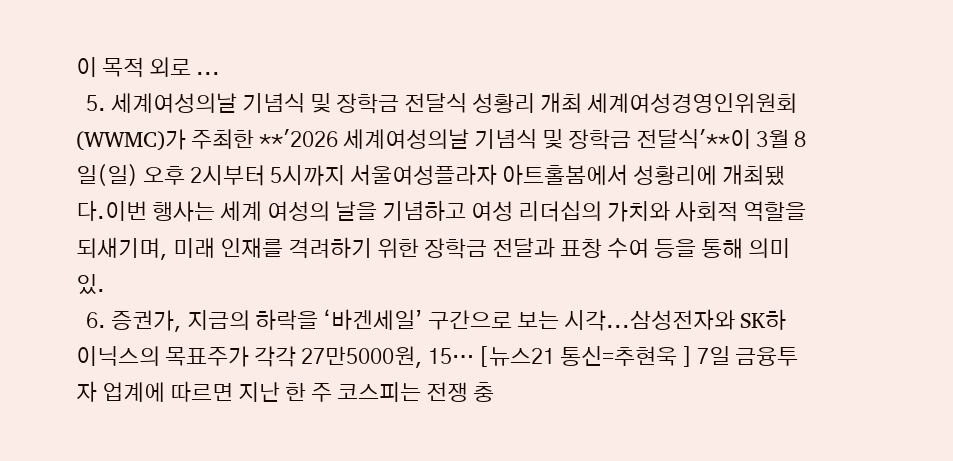이 목적 외로 ...
  5. 세계여성의날 기념식 및 장학금 전달식 성황리 개최 세계여성경영인위원회(WWMC)가 주최한 **'2026 세계여성의날 기념식 및 장학금 전달식'**이 3월 8일(일) 오후 2시부터 5시까지 서울여성플라자 아트홀봄에서 성황리에 개최됐다.이번 행사는 세계 여성의 날을 기념하고 여성 리더십의 가치와 사회적 역할을 되새기며, 미래 인재를 격려하기 위한 장학금 전달과 표창 수여 등을 통해 의미 있.
  6. 증권가, 지금의 하락을 ‘바겐세일’ 구간으로 보는 시각...삼성전자와 SK하이닉스의 목표주가 각각 27만5000원, 15… [뉴스21 통신=추현욱 ] 7일 금융투자 업계에 따르면 지난 한 주 코스피는 전쟁 충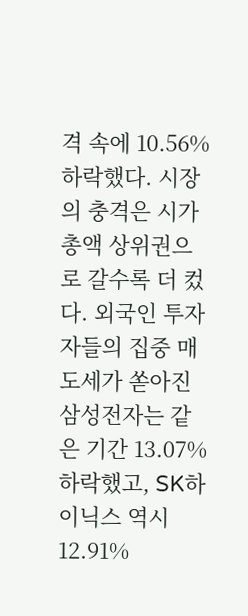격 속에 10.56% 하락했다. 시장의 충격은 시가총액 상위권으로 갈수록 더 컸다. 외국인 투자자들의 집중 매도세가 쏟아진 삼성전자는 같은 기간 13.07% 하락했고, SK하이닉스 역시 12.91%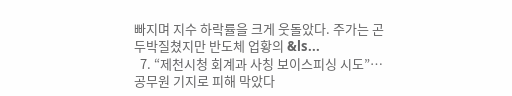빠지며 지수 하락률을 크게 웃돌았다. 주가는 곤두박질쳤지만 반도체 업황의 &ls...
  7. “제천시청 회계과 사칭 보이스피싱 시도”…공무원 기지로 피해 막았다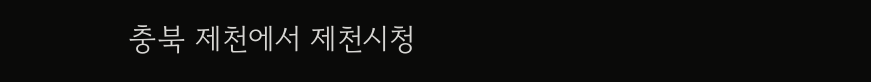충북 제천에서 제천시청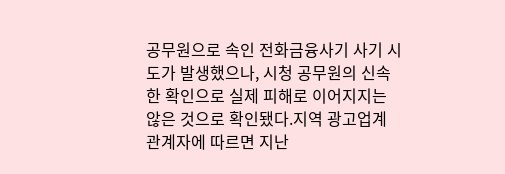공무원으로 속인 전화금융사기 사기 시도가 발생했으나, 시청 공무원의 신속한 확인으로 실제 피해로 이어지지는 않은 것으로 확인됐다.지역 광고업계 관계자에 따르면 지난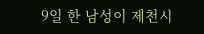9일 한 남성이 제천시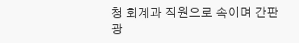청 회계과 직원으로 속이며 간판 광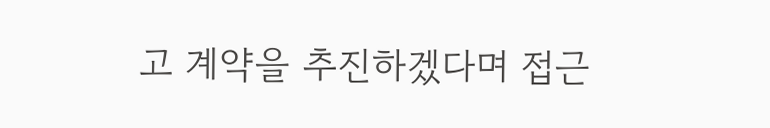고 계약을 추진하겠다며 접근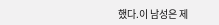했다.이 남성은 제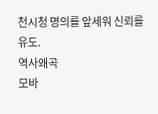천시청 명의를 앞세워 신뢰를 유도.
역사왜곡
모바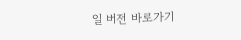일 버전 바로가기